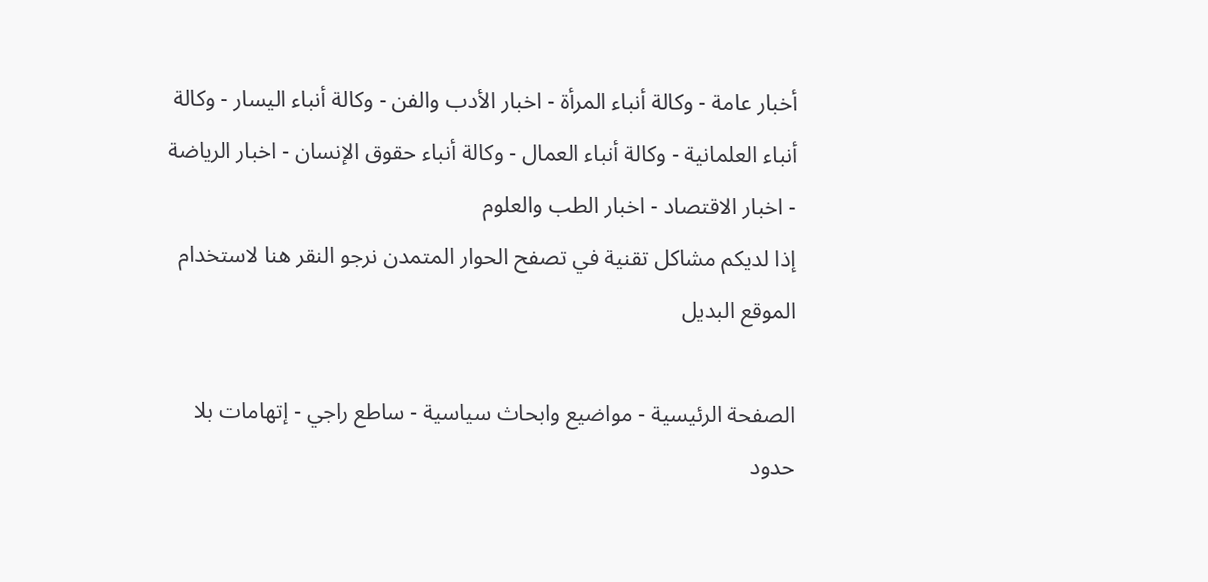أخبار عامة - وكالة أنباء المرأة - اخبار الأدب والفن - وكالة أنباء اليسار - وكالة أنباء العلمانية - وكالة أنباء العمال - وكالة أنباء حقوق الإنسان - اخبار الرياضة - اخبار الاقتصاد - اخبار الطب والعلوم
إذا لديكم مشاكل تقنية في تصفح الحوار المتمدن نرجو النقر هنا لاستخدام الموقع البديل

الصفحة الرئيسية - مواضيع وابحاث سياسية - ساطع راجي - إتهامات بلا حدود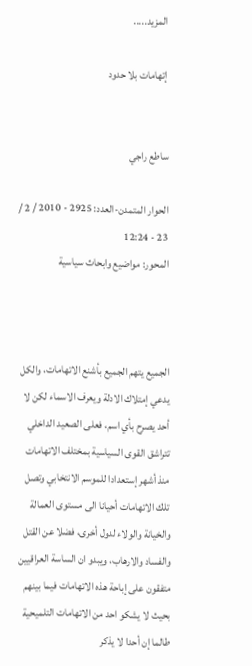المزيد.....

إتهامات بلا حدود


ساطع راجي

الحوار المتمدن-العدد: 2925 - 2010 / 2 / 23 - 12:24
المحور: مواضيع وابحاث سياسية



الجميع يتهم الجميع بأشنع الاتهامات، والكل يدعي إمتلاك الادلة ويعرف الاسماء لكن لا أحد يصرح بأي اسم، فعلى الصعيد الداخلي تتراشق القوى السياسية بمختلف الاتهامات منذ أشهر إستعدادا للموسم الانتخابي وتصل تلك الاتهامات أحيانا الى مستوى العمالة والخيانة والولاء لدول أخرى، فضلا عن القتل والفساد والارهاب، ويبدو ان الساسة العراقيين متفقون على إباحة هذه الاتهامات فيما بينهم بحيث لا يشكو احد من الاتهامات التلميحية طالما إن أحدا لا يذكر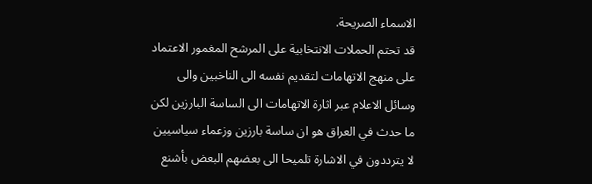الاسماء الصريحة.
قد تحتم الحملات الانتخابية على المرشح المغمور الاعتماد على منهج الاتهامات لتقديم نفسه الى الناخبين والى وسائل الاعلام عبر اثارة الاتهامات الى الساسة البارزين لكن ما حدث في العراق هو ان ساسة بارزين وزعماء سياسيين لا يترددون في الاشارة تلميحا الى بعضهم البعض بأشنع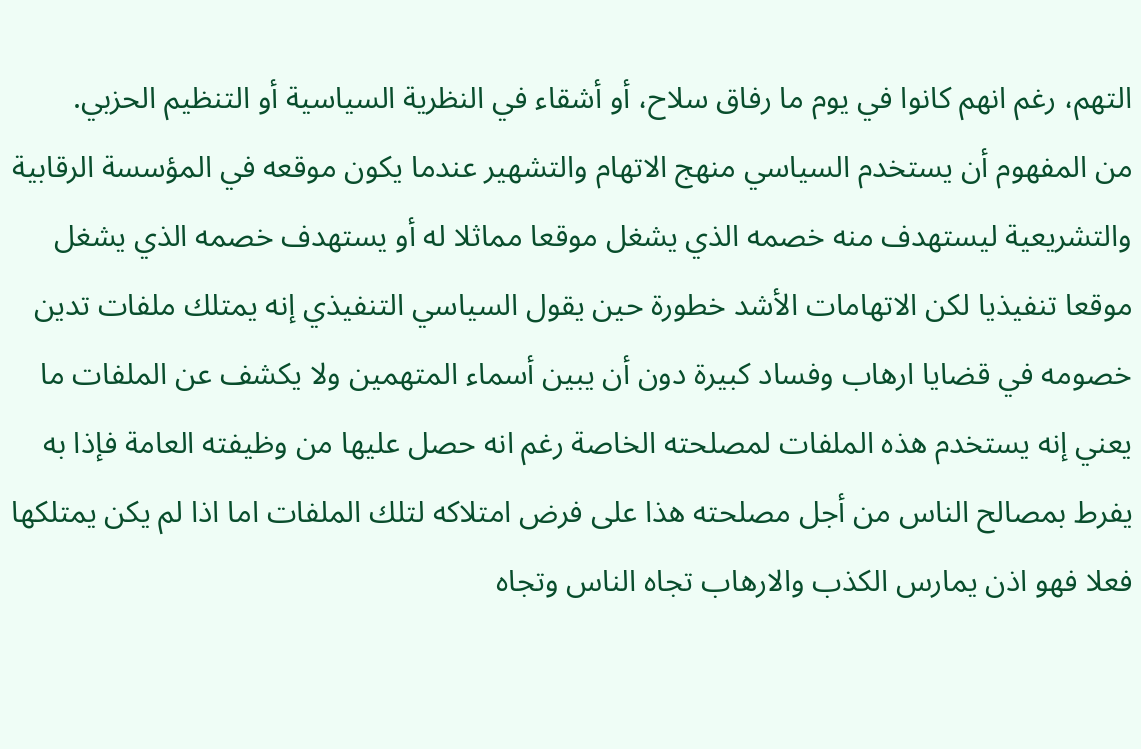التهم، رغم انهم كانوا في يوم ما رفاق سلاح، أو أشقاء في النظرية السياسية أو التنظيم الحزبي.
من المفهوم أن يستخدم السياسي منهج الاتهام والتشهير عندما يكون موقعه في المؤسسة الرقابية والتشريعية ليستهدف منه خصمه الذي يشغل موقعا مماثلا له أو يستهدف خصمه الذي يشغل موقعا تنفيذيا لكن الاتهامات الأشد خطورة حين يقول السياسي التنفيذي إنه يمتلك ملفات تدين خصومه في قضايا ارهاب وفساد كبيرة دون أن يبين أسماء المتهمين ولا يكشف عن الملفات ما يعني إنه يستخدم هذه الملفات لمصلحته الخاصة رغم انه حصل عليها من وظيفته العامة فإذا به يفرط بمصالح الناس من أجل مصلحته هذا على فرض امتلاكه لتلك الملفات اما اذا لم يكن يمتلكها فعلا فهو اذن يمارس الكذب والارهاب تجاه الناس وتجاه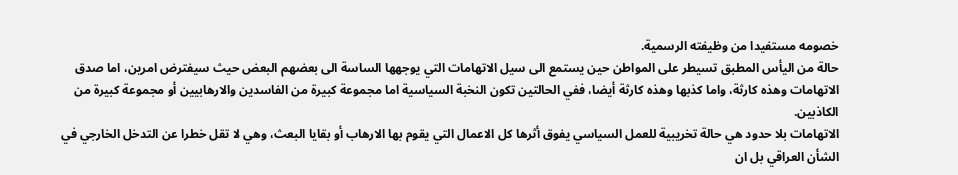خصومه مستفيدا من وظيفته الرسمية.
حالة من اليأس المطبق تسيطر على المواطن حين يستمع الى سيل الاتهامات التي يوجهها الساسة الى بعضهم البعض حيث سيفترض امرين، اما صدق الاتهامات وهذه كارثة، واما كذبها وهذه كارثة أيضا، ففي الحالتين تكون النخبة السياسية اما مجموعة كبيرة من الفاسدين والارهابيين أو مجموعة كبيرة من الكاذبين.
الاتهامات بلا حدود هي حالة تخريبية للعمل السياسي يفوق أثرها كل الاعمال التي يقوم بها الارهاب أو بقايا البعث، وهي لا تقل خطرا عن التدخل الخارجي في الشأن العراقي بل ان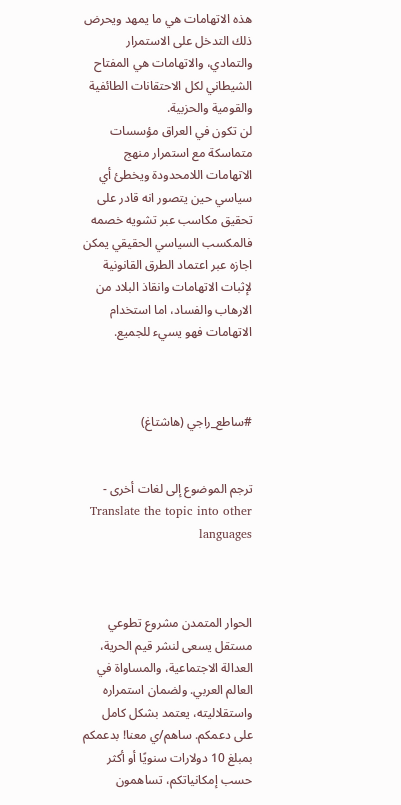هذه الاتهامات هي ما يمهد ويحرض ذلك التدخل على الاستمرار والتمادي، والاتهامات هي المفتاح الشيطاني لكل الاحتقانات الطائفية والقومية والحزبية.
لن تكون في العراق مؤسسات متماسكة مع استمرار منهج الاتهامات اللامحدودة ويخطئ أي سياسي حين يتصور انه قادر على تحقيق مكاسب عبر تشويه خصمه فالمكسب السياسي الحقيقي يمكن اجازه عبر اعتماد الطرق القانونية لإثبات الاتهامات وانقاذ البلاد من الارهاب والفساد، اما استخدام الاتهامات فهو يسيء للجميع.



#ساطع_راجي (هاشتاغ)


ترجم الموضوع إلى لغات أخرى - Translate the topic into other languages



الحوار المتمدن مشروع تطوعي مستقل يسعى لنشر قيم الحرية، العدالة الاجتماعية، والمساواة في العالم العربي. ولضمان استمراره واستقلاليته، يعتمد بشكل كامل على دعمكم. ساهم/ي معنا! بدعمكم بمبلغ 10 دولارات سنويًا أو أكثر حسب إمكانياتكم، تساهمون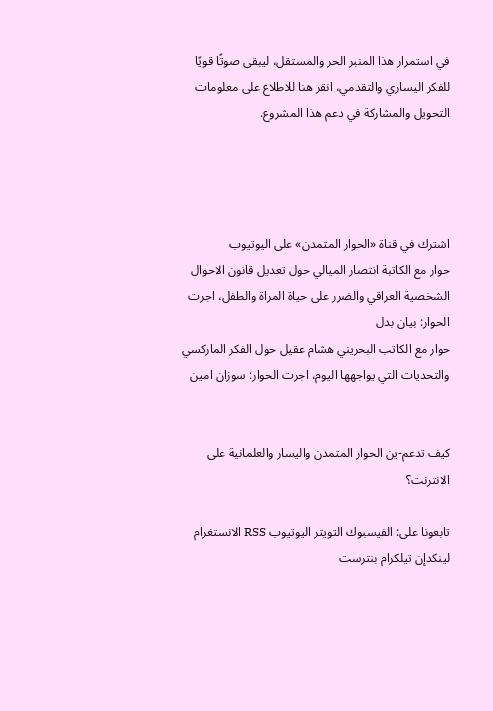في استمرار هذا المنبر الحر والمستقل، ليبقى صوتًا قويًا للفكر اليساري والتقدمي، انقر هنا للاطلاع على معلومات التحويل والمشاركة في دعم هذا المشروع.




اشترك في قناة «الحوار المتمدن» على اليوتيوب
حوار مع الكاتبة انتصار الميالي حول تعديل قانون الاحوال الشخصية العراقي والضرر على حياة المراة والطفل، اجرت الحوار: بيان بدل
حوار مع الكاتب البحريني هشام عقيل حول الفكر الماركسي والتحديات التي يواجهها اليوم، اجرت الحوار: سوزان امين


كيف تدعم-ين الحوار المتمدن واليسار والعلمانية على الانترنت؟

تابعونا على: الفيسبوك التويتر اليوتيوب RSS الانستغرام لينكدإن تيلكرام بنترست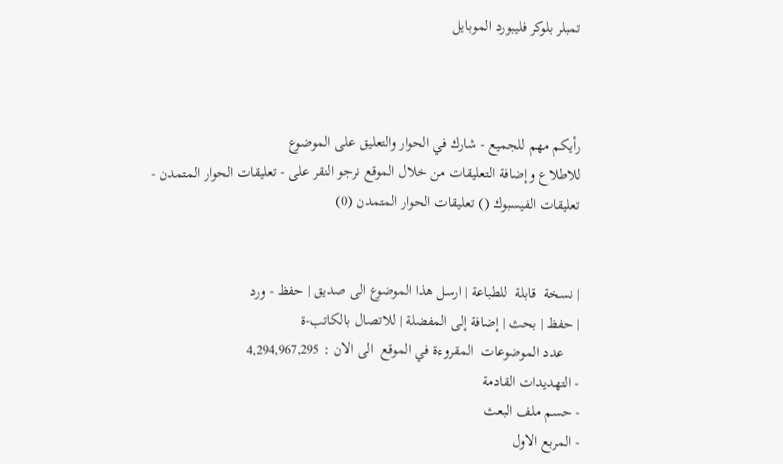تمبلر بلوكر فليبورد الموبايل



رأيكم مهم للجميع - شارك في الحوار والتعليق على الموضوع
للاطلاع وإضافة التعليقات من خلال الموقع نرجو النقر على - تعليقات الحوار المتمدن -
تعليقات الفيسبوك () تعليقات الحوار المتمدن (0)


| نسخة  قابلة  للطباعة | ارسل هذا الموضوع الى صديق | حفظ - ورد
| حفظ | بحث | إضافة إلى المفضلة | للاتصال بالكاتب-ة
    عدد الموضوعات  المقروءة في الموقع  الى الان : 4,294,967,295
- التهديدات القادمة
- حسم ملف البعث
- المربع الاول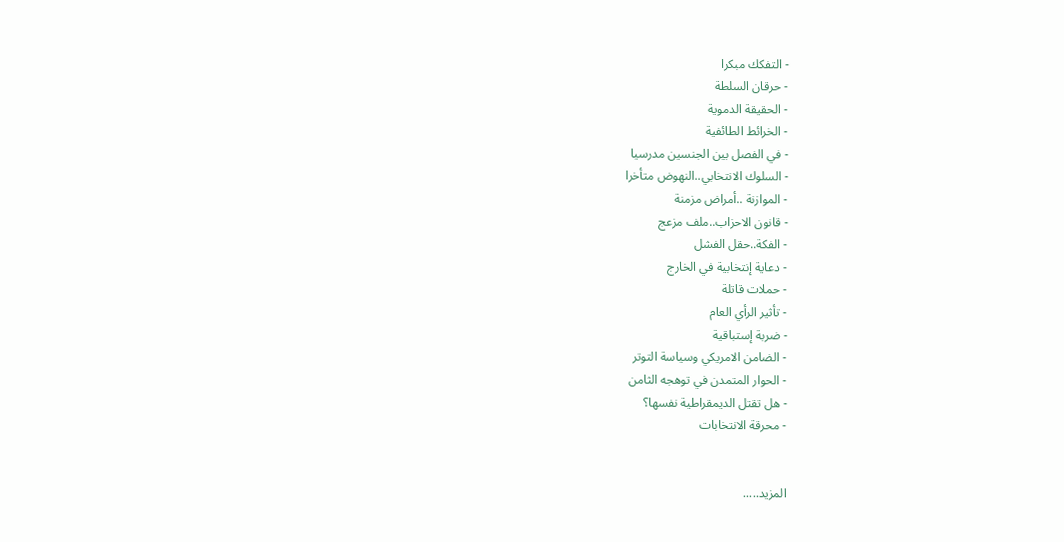- التفكك مبكرا
- حرقان السلطة
- الحقيقة الدموية
- الخرائط الطائفية
- في الفصل بين الجنسين مدرسيا
- السلوك الانتخابي..النهوض متأخرا
- الموازنة ..أمراض مزمنة
- قانون الاحزاب..ملف مزعج
- الفكة..حقل الفشل
- دعاية إنتخابية في الخارج
- حملات قاتلة
- تأثير الرأي العام
- ضربة إستباقية
- الضامن الامريكي وسياسة التوتر
- الحوار المتمدن في توهجه الثامن
- هل تقتل الديمقراطية نفسها؟
- محرقة الانتخابات


المزيد.....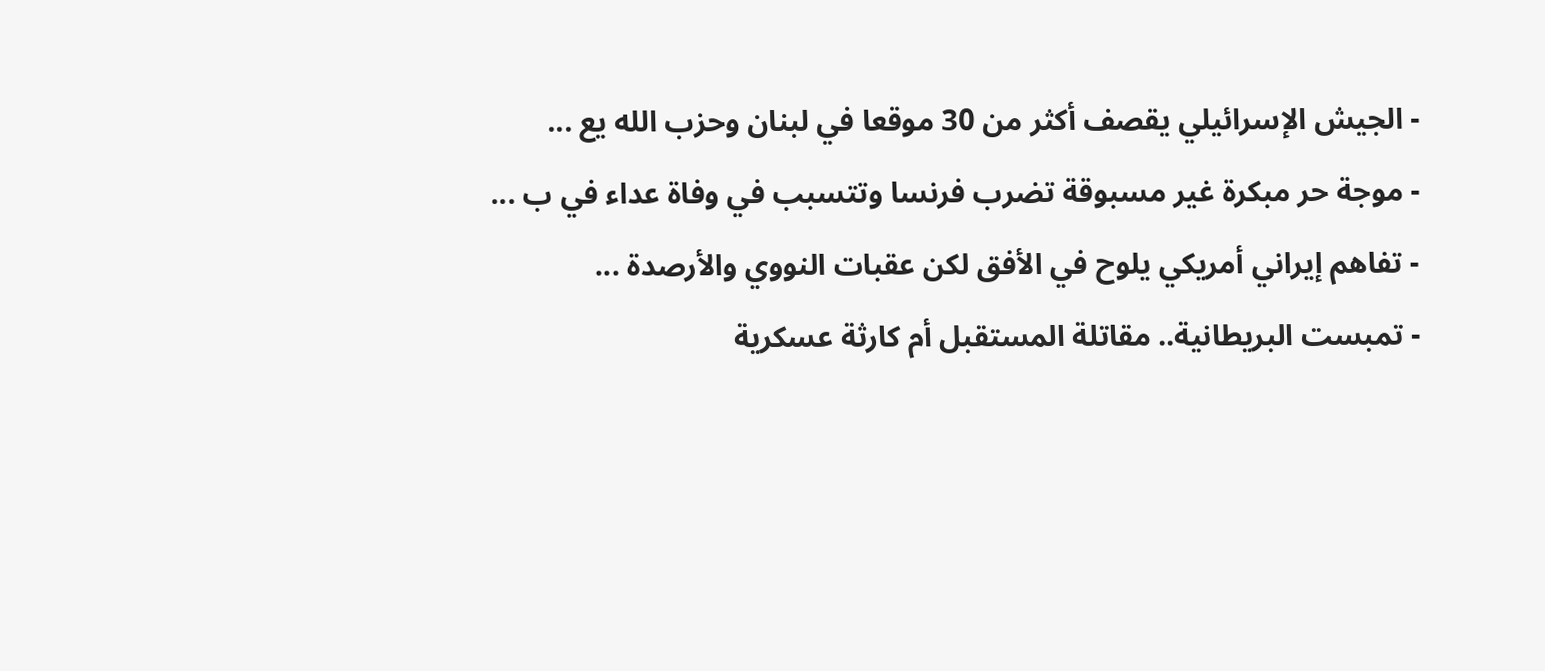- الجيش الإسرائيلي يقصف أكثر من 30 موقعا في لبنان وحزب الله يع ...
- موجة حر مبكرة غير مسبوقة تضرب فرنسا وتتسبب في وفاة عداء في ب ...
- تفاهم إيراني أمريكي يلوح في الأفق لكن عقبات النووي والأرصدة ...
- تمبست البريطانية.. مقاتلة المستقبل أم كارثة عسكرية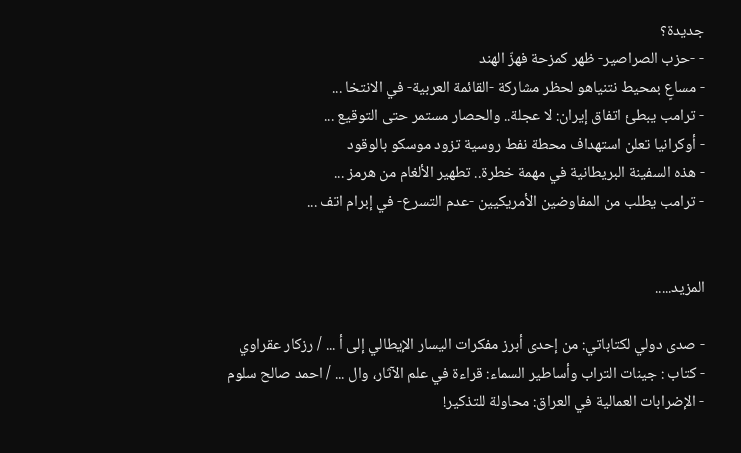جديدة؟
- -حزب الصراصير- ظهر كمزحة فهزّ الهند
- مساعٍ بمحيط نتنياهو لحظر مشاركة -القائمة العربية- في الانتخا ...
- ترامب يبطئ اتفاق إيران: لا عجلة.. والحصار مستمر حتى التوقيع ...
- أوكرانيا تعلن استهداف محطة نفط روسية تزود موسكو بالوقود
- هذه السفينة البريطانية في مهمة خطرة.. تطهير الألغام من هرمز ...
- ترامب يطلب من المفاوضين الأمريكيين -عدم التسرع- في إبرام اتف ...


المزيد.....

- صدى دولي لكتاباتي: من إحدى أبرز مفكرات اليسار الإيطالي إلى أ ... / رزكار عقراوي
- كتاب : جينات التراب وأساطير السماء: قراءة في علم الآثار، وال ... / احمد صالح سلوم
- الإضرابات العمالية في العراق: محاولة للتذكير!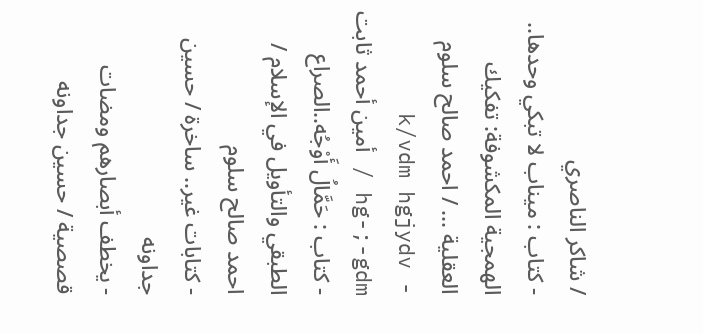/ شاكر الناصري
- كتاب : ميناب لا تبكي وحدها.. الهمجية المكشوفة: تفكيك العقلية ... / احمد صالح سلوم
- k/vdm hgjydv hg-;-gdm / أمين أحمد ثابت
- كتاب : حَمَّالُ أَوْجُه..الصراع الطبقي والتأويل في الإسلام / احمد صالح سلوم
- كتابات غير.. ساخرة / حسين جداونه
- يخطف أبصارهم ومضات قصصية / حسين جداونه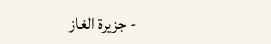- جزيرة الغاز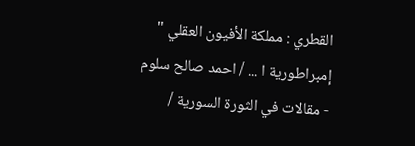القطري : مملكة الأفيون العقلي " إمبراطورية ا ... / احمد صالح سلوم
- مقالات في الثورة السورية /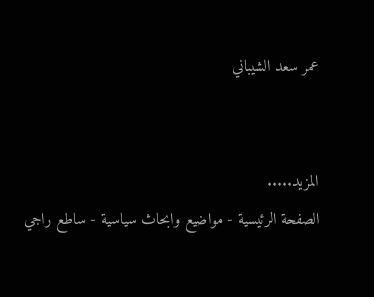عمر سعد الشيباني


المزيد.....
الصفحة الرئيسية - مواضيع وابحاث سياسية - ساطع راجي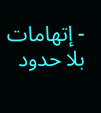- إتهامات بلا حدود